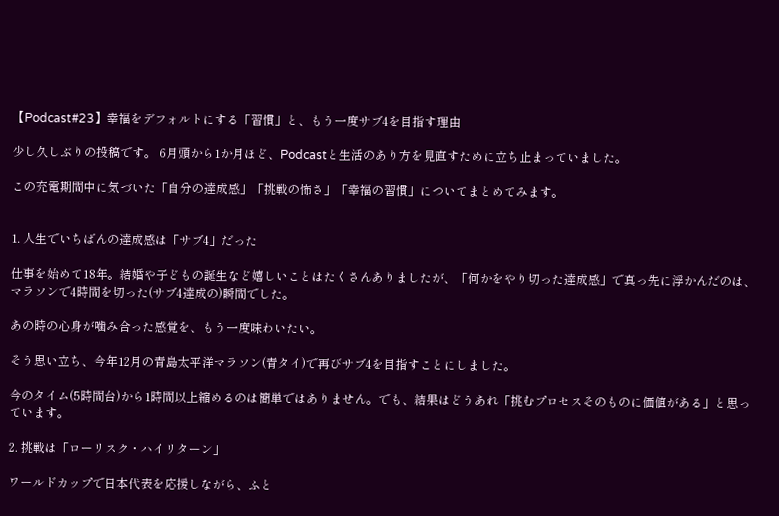【Podcast#23】幸福をデフォルトにする「習慣」と、もう一度サブ4を目指す理由

少し久しぶりの投稿です。 6月頭から1か月ほど、Podcastと生活のあり方を見直すために立ち止まっていました。

この充電期間中に気づいた「自分の達成感」「挑戦の怖さ」「幸福の習慣」についてまとめてみます。


1. 人生でいちばんの達成感は「サブ4」だった

仕事を始めて18年。結婚や子どもの誕生など嬉しいことはたくさんありましたが、「何かをやり切った達成感」で真っ先に浮かんだのは、マラソンで4時間を切った(サブ4達成の)瞬間でした。

あの時の心身が噛み合った感覚を、もう一度味わいたい。

そう思い立ち、今年12月の青島太平洋マラソン(青タイ)で再びサブ4を目指すことにしました。

今のタイム(5時間台)から1時間以上縮めるのは簡単ではありません。でも、結果はどうあれ「挑むプロセスそのものに価値がある」と思っています。

2. 挑戦は「ローリスク・ハイリターン」

ワールドカップで日本代表を応援しながら、ふと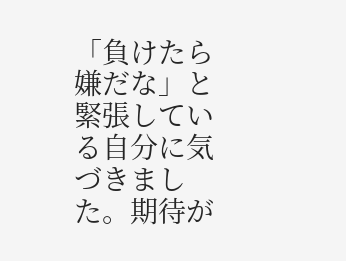「負けたら嫌だな」と緊張している自分に気づきました。期待が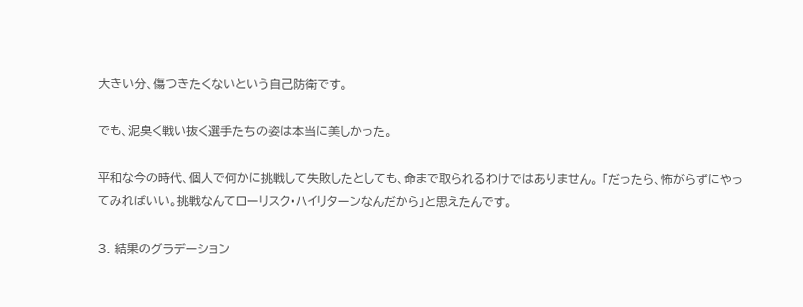大きい分、傷つきたくないという自己防衛です。

でも、泥臭く戦い抜く選手たちの姿は本当に美しかった。

平和な今の時代、個人で何かに挑戦して失敗したとしても、命まで取られるわけではありません。 「だったら、怖がらずにやってみればいい。挑戦なんてローリスク・ハイリターンなんだから」と思えたんです。

3. 結果のグラデーション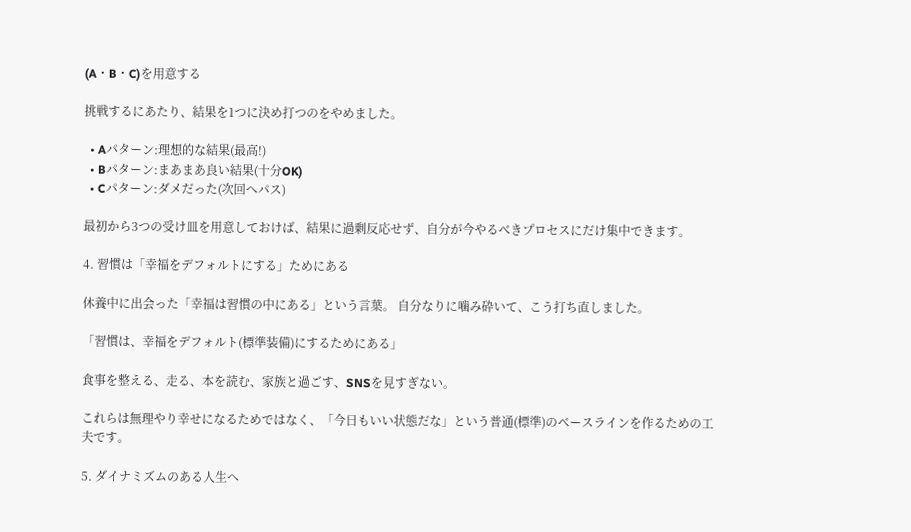(A・B・C)を用意する

挑戦するにあたり、結果を1つに決め打つのをやめました。

  • Aパターン:理想的な結果(最高!)
  • Bパターン:まあまあ良い結果(十分OK)
  • Cパターン:ダメだった(次回へパス)

最初から3つの受け皿を用意しておけば、結果に過剰反応せず、自分が今やるべきプロセスにだけ集中できます。

4. 習慣は「幸福をデフォルトにする」ためにある

休養中に出会った「幸福は習慣の中にある」という言葉。 自分なりに噛み砕いて、こう打ち直しました。

「習慣は、幸福をデフォルト(標準装備)にするためにある」

食事を整える、走る、本を読む、家族と過ごす、SNSを見すぎない。

これらは無理やり幸せになるためではなく、「今日もいい状態だな」という普通(標準)のベースラインを作るための工夫です。

5. ダイナミズムのある人生へ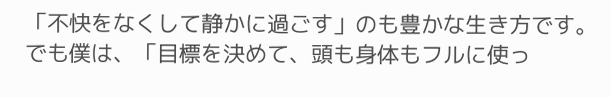「不快をなくして静かに過ごす」のも豊かな生き方です。 でも僕は、「目標を決めて、頭も身体もフルに使っ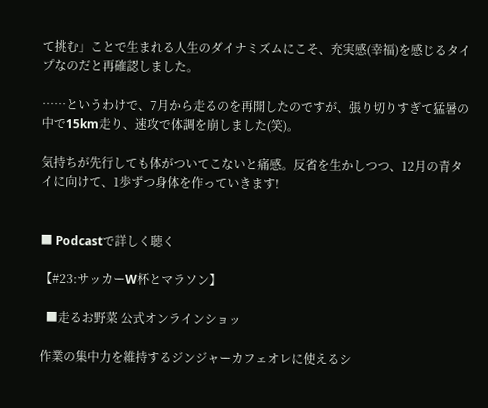て挑む」ことで生まれる人生のダイナミズムにこそ、充実感(幸福)を感じるタイプなのだと再確認しました。

……というわけで、7月から走るのを再開したのですが、張り切りすぎて猛暑の中で15km走り、速攻で体調を崩しました(笑)。

気持ちが先行しても体がついてこないと痛感。反省を生かしつつ、12月の青タイに向けて、1歩ずつ身体を作っていきます!


■ Podcastで詳しく聴く

【#23:サッカーW杯とマラソン】

  ■走るお野菜 公式オンラインショッ

作業の集中力を維持するジンジャーカフェオレに使えるシ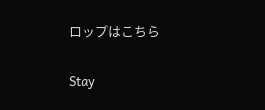ロップはこちら

Stay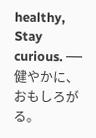healthy, Stay curious. ── 健やかに、おもしろがる。